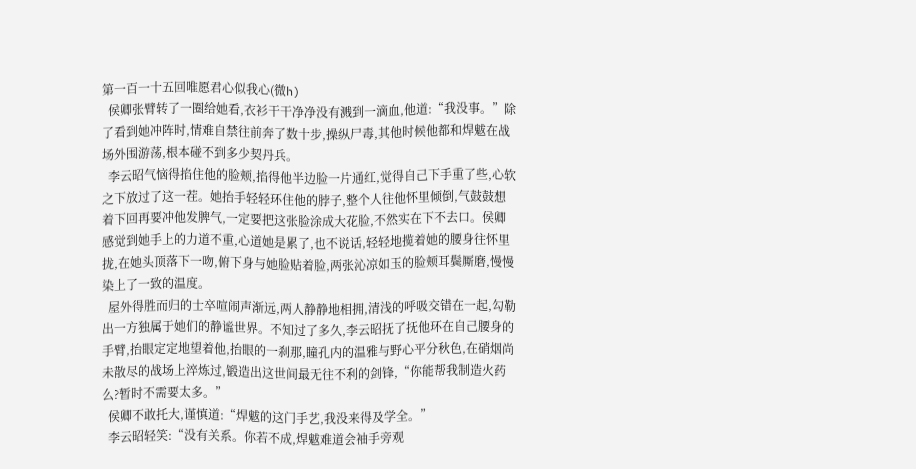第一百一十五回唯愿君心似我心(微h)
  侯卿张臂转了一圈给她看,衣衫干干净净没有溅到一滴血,他道:“我没事。”除了看到她冲阵时,情难自禁往前奔了数十步,操纵尸毒,其他时候他都和焊魃在战场外围游荡,根本碰不到多少契丹兵。
  李云昭气恼得掐住他的脸颊,掐得他半边脸一片通红,觉得自己下手重了些,心软之下放过了这一茬。她抬手轻轻环住他的脖子,整个人往他怀里倾倒,气鼓鼓想着下回再要冲他发脾气,一定要把这张脸涂成大花脸,不然实在下不去口。侯卿感觉到她手上的力道不重,心道她是累了,也不说话,轻轻地揽着她的腰身往怀里拢,在她头顶落下一吻,俯下身与她脸贴着脸,两张沁凉如玉的脸颊耳鬓厮磨,慢慢染上了一致的温度。
  屋外得胜而归的士卒喧闹声渐远,两人静静地相拥,清浅的呼吸交错在一起,勾勒出一方独属于她们的静谧世界。不知过了多久,李云昭抚了抚他环在自己腰身的手臂,抬眼定定地望着他,抬眼的一刹那,瞳孔内的温雅与野心平分秋色,在硝烟尚未散尽的战场上淬炼过,锻造出这世间最无往不利的剑锋,“你能帮我制造火药么?暂时不需要太多。”
  侯卿不敢托大,谨慎道:“焊魃的这门手艺,我没来得及学全。”
  李云昭轻笑:“没有关系。你若不成,焊魃难道会袖手旁观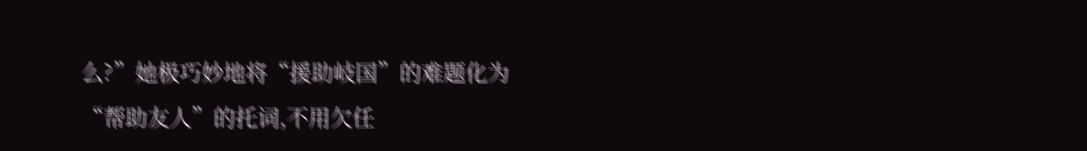么?”她极巧妙地将“援助岐国”的难题化为“帮助友人”的托词,不用欠任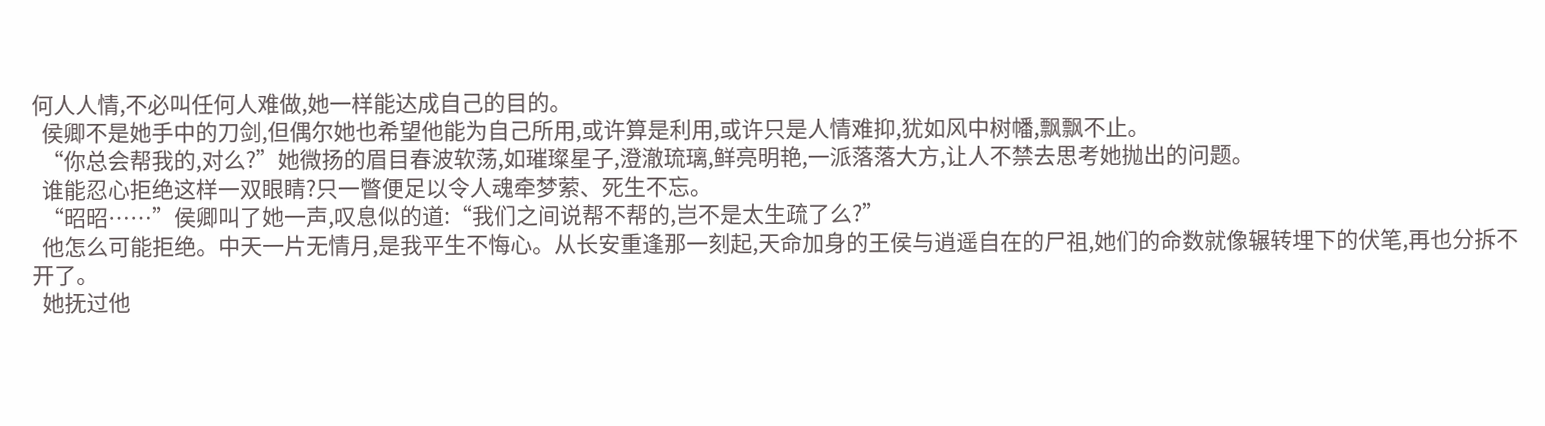何人人情,不必叫任何人难做,她一样能达成自己的目的。
  侯卿不是她手中的刀剑,但偶尔她也希望他能为自己所用,或许算是利用,或许只是人情难抑,犹如风中树幡,飘飘不止。
  “你总会帮我的,对么?”她微扬的眉目春波软荡,如璀璨星子,澄澈琉璃,鲜亮明艳,一派落落大方,让人不禁去思考她抛出的问题。
  谁能忍心拒绝这样一双眼睛?只一瞥便足以令人魂牵梦萦、死生不忘。
  “昭昭……”侯卿叫了她一声,叹息似的道:“我们之间说帮不帮的,岂不是太生疏了么?”
  他怎么可能拒绝。中天一片无情月,是我平生不悔心。从长安重逢那一刻起,天命加身的王侯与逍遥自在的尸祖,她们的命数就像辗转埋下的伏笔,再也分拆不开了。
  她抚过他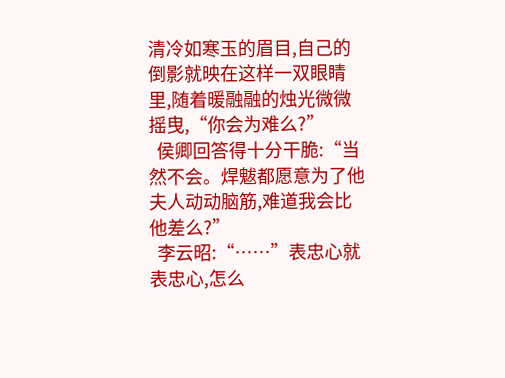清冷如寒玉的眉目,自己的倒影就映在这样一双眼睛里,随着暖融融的烛光微微摇曳,“你会为难么?”
  侯卿回答得十分干脆:“当然不会。焊魃都愿意为了他夫人动动脑筋,难道我会比他差么?”
  李云昭:“……”表忠心就表忠心,怎么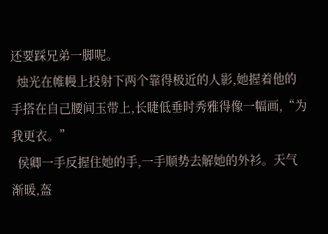还要踩兄弟一脚呢。
  烛光在帷幔上投射下两个靠得极近的人影,她握着他的手搭在自己腰间玉带上,长睫低垂时秀雅得像一幅画,“为我更衣。”
  侯卿一手反握住她的手,一手顺势去解她的外衫。天气渐暖,盔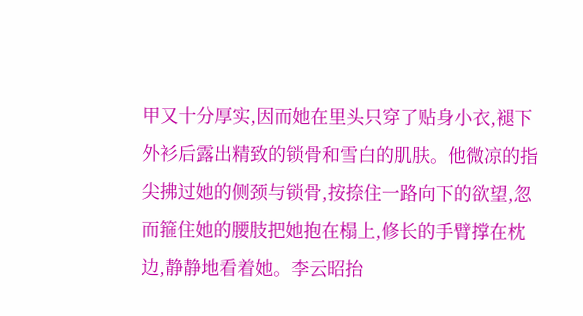甲又十分厚实,因而她在里头只穿了贴身小衣,褪下外衫后露出精致的锁骨和雪白的肌肤。他微凉的指尖拂过她的侧颈与锁骨,按捺住一路向下的欲望,忽而箍住她的腰肢把她抱在榻上,修长的手臂撑在枕边,静静地看着她。李云昭抬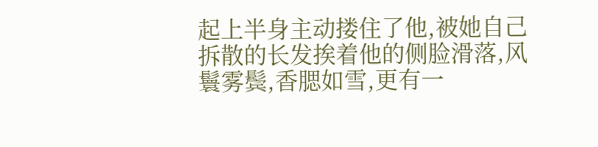起上半身主动搂住了他,被她自己拆散的长发挨着他的侧脸滑落,风鬟雾鬓,香腮如雪,更有一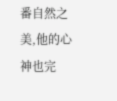番自然之美,他的心神也完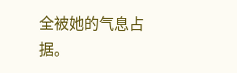全被她的气息占据。